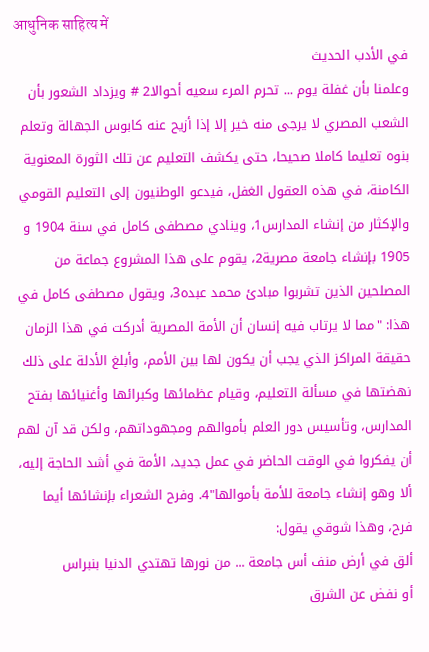आधुनिक साहित्य में
في الأدب الحديث
وعلمنا بأن غفلة يوم ... تحرم المرء سعيه أحوالا2 # ويزداد الشعور بأن الشعب المصري لا يرجى منه خير إلا إذا أزيح عنه كابوس الجهالة وتعلم بنوه تعليما كاملا صحيحا، حتى يكشف التعليم عن تلك الثورة المعنوية الكامنة، في هذه العقول الغفل، فيدعو الوطنيون إلى التعليم القومي والإكثار من إنشاء المدارس1، وينادي مصطفى كامل في سنة 1904 و 1905 بإنشاء جامعة مصرية2، يقوم على هذا المشروع جماعة من المصلحين الذين تشربوا مبادئ محمد عبده3، ويقول مصطفى كامل في هذا: "مما لا يرتاب فيه إنسان أن الأمة المصرية أدركت في هذا الزمان حقيقة المراكز الذي يجب أن يكون لها بين الأمم، وأبلغ الأدلة على ذلك نهضتها في مسألة التعليم، وقيام عظمائها وكبرائها وأغنيائها بفتح المدارس، وتأسيس دور العلم بأموالهم ومجهوداتهم، ولكن قد آن لهم أن يفكروا في الوقت الحاضر في عمل جديد، الأمة في أشد الحاجة إليه، ألا وهو إنشاء جامعة للأمة بأموالها"4. وفرح الشعراء بإنشائها أيما فرح، وهذا شوقي يقول:
ألق في أرض منف أس جامعة ... من نورها تهتدي الدنيا بنبراس
أو نفض عن الشرق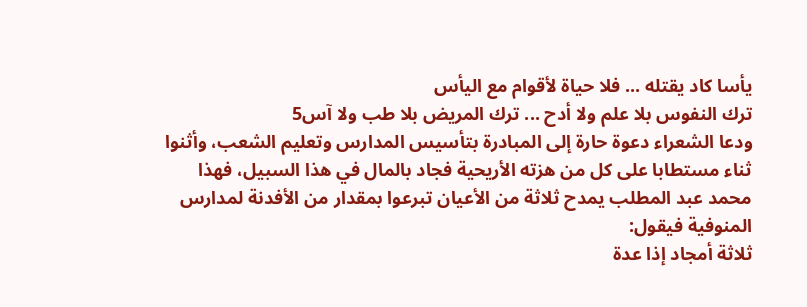يأسا كاد يقتله ... فلا حياة لأقوام مع اليأس
ترك النفوس بلا علم ولا أدح ... ترك المريض بلا طب ولا آس5
ودعا الشعراء دعوة حارة إلى المبادرة بتأسيس المدارس وتعليم الشعب، وأثنوا ثناء مستطابا على كل من هزته الأريحية فجاد بالمال في هذا السبيل، فهذا محمد عبد المطلب يمدح ثلاثة من الأعيان تبرعوا بمقدار من الأفدنة لمدارس المنوفية فيقول:
ثلاثة أمجاد إذا عدة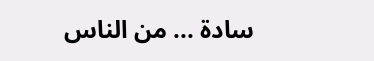سادة ... من الناس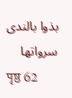بذوا بالندى سرواتها
पृष्ठ 62